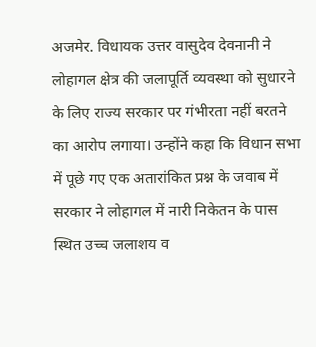अजमेर. विधायक उत्तर वासुदेव देवनानी ने लोहागल क्षेत्र की जलापूर्ति व्यवस्था को सुधारने के लिए राज्य सरकार पर गंभीरता नहीं बरतने का आरोप लगाया। उन्होंने कहा कि विधान सभा में पूछे गए एक अतारांकित प्रश्न के जवाब में सरकार ने लोहागल में नारी निकेतन के पास स्थित उच्च जलाशय व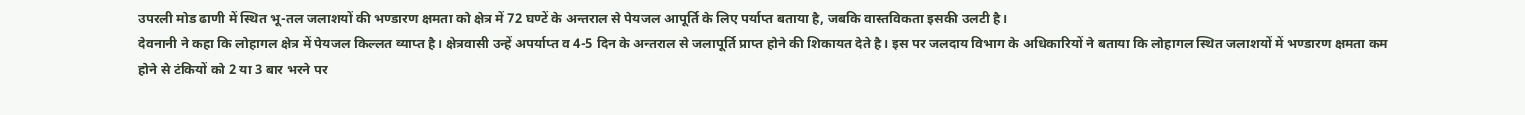उपरली मोड ढाणी में स्थित भू-तल जलाशयों की भण्डारण क्षमता को क्षेत्र में 72 घण्टें के अन्तराल से पेयजल आपूर्ति के लिए पर्याप्त बताया है, जबकि वास्तविकता इसकी उलटी है।
देवनानी ने कहा कि लोहागल क्षेत्र में पेयजल किल्लत व्याप्त है। क्षेत्रवासी उन्हें अपर्याप्त व 4-5 दिन के अन्तराल से जलापूर्ति प्राप्त होने की शिकायत देते है। इस पर जलदाय विभाग के अधिकारियों ने बताया कि लोहागल स्थित जलाशयों में भण्डारण क्षमता कम होने से टंकियों को 2 या 3 बार भरने पर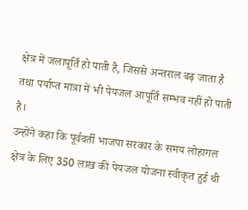क्षेत्र में जलापूर्ति हो पाती है, जिससे अन्तराल बढ़ जाता है तथा पर्याप्त मात्रा में भी पेयजल आपूर्ति सम्भव नहीं हो पाती है।
उन्होंने कहा कि पूर्ववर्ती भाजपा सरकार के समय लोहागल क्षेत्र के लिए 350 लाख की पेयजल योजना स्वीकृत हुई थी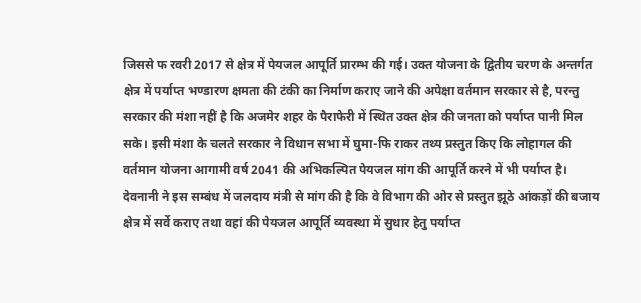जिससे फ रवरी 2017 से क्षेत्र में पेयजल आपूर्ति प्रारम्भ की गई। उक्त योजना के द्वितीय चरण के अन्तर्गत क्षेत्र में पर्याप्त भण्डारण क्षमता की टंकी का निर्माण कराए जाने की अपेक्षा वर्तमान सरकार से है, परन्तु सरकार की मंशा नहीं है कि अजमेर शहर के पैराफेरी में स्थित उक्त क्षेत्र की जनता को पर्याप्त पानी मिल सके। इसी मंशा के चलते सरकार ने विधान सभा में घुमा-फि राकर तथ्य प्रस्तुत किए कि लोहागल की वर्तमान योजना आगामी वर्ष 2041 की अभिकल्पित पेयजल मांग की आपूर्ति करने में भी पर्याप्त है।
देवनानी ने इस सम्बंध में जलदाय मंत्री से मांग की है कि वे विभाग की ओर से प्रस्तुत झूठे आंकड़ों की बजाय क्षेत्र में सर्वे कराए तथा वहां की पेयजल आपूर्ति व्यवस्था में सुधार हेतु पर्याप्त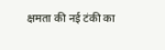क्षमता की नई टंकी का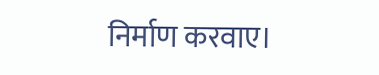निर्माण करवाए।